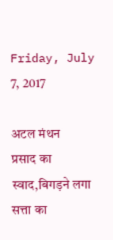Friday, July 7, 2017

अटल मंथन
प्रसाद का स्वाद,बिगड़ने लगा
सत्ता का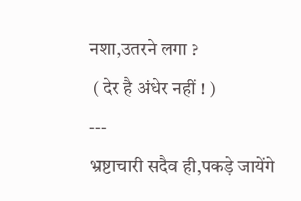नशा,उतरने लगा ?
 ( देर है अंधेर नहीं ! )
---
भ्रष्टाचारी सदैव ही,पकड़े जायेंगे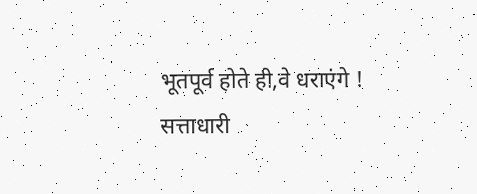भूतपूर्व होते ही,वे धराएंगे !
सत्ताधारी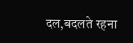दल,बदलते रहना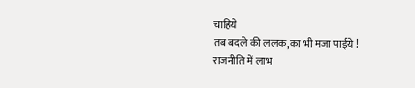चाहिये
तब बदले की ललक,का भी मजा पाईये !
राजनीति में लाभ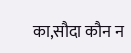का,सौदा कौन न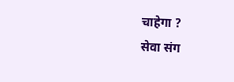चाहेगा ?
सेवा संग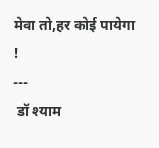मेवा तो,हर कोई पायेगा !
---
 डॉ श्याम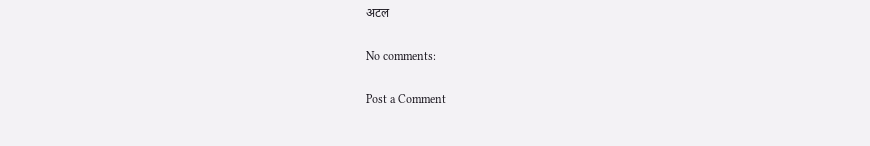अटल

No comments:

Post a Comment